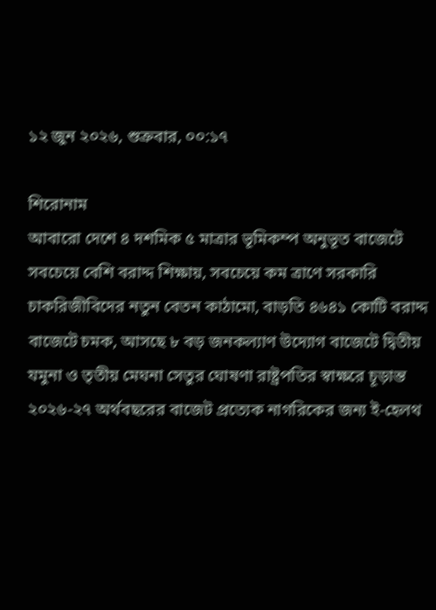১২ জুন ২০২৬, শুক্রবার, ০০:১৭

শিরোনাম
আবারো দেশে ৪ দশমিক ৫ মাত্রার ভূমিকম্প অনুভূত বাজেটে সবচেয়ে বেশি বরাদ্দ শিক্ষায়, সবচেয়ে কম ত্রাণে সরকারি চাকরিজীবিদের নতুন বেতন কাঠামো, বাড়তি ৪৬৪১ কোটি বরাদ্দ বাজেটে চমক, আসছে ৮ বড় জনকল্যাণ উদ্যোগ বাজেটে দ্বিতীয় যমুনা ও তৃতীয় মেঘনা সেতুর ঘোষণা রাষ্ট্রপতির স্বাক্ষরে চূড়ান্ত ২০২৬-২৭ অর্থবছরের বাজেট প্রত্যেক নাগরিকের জন্য ই-হেলথ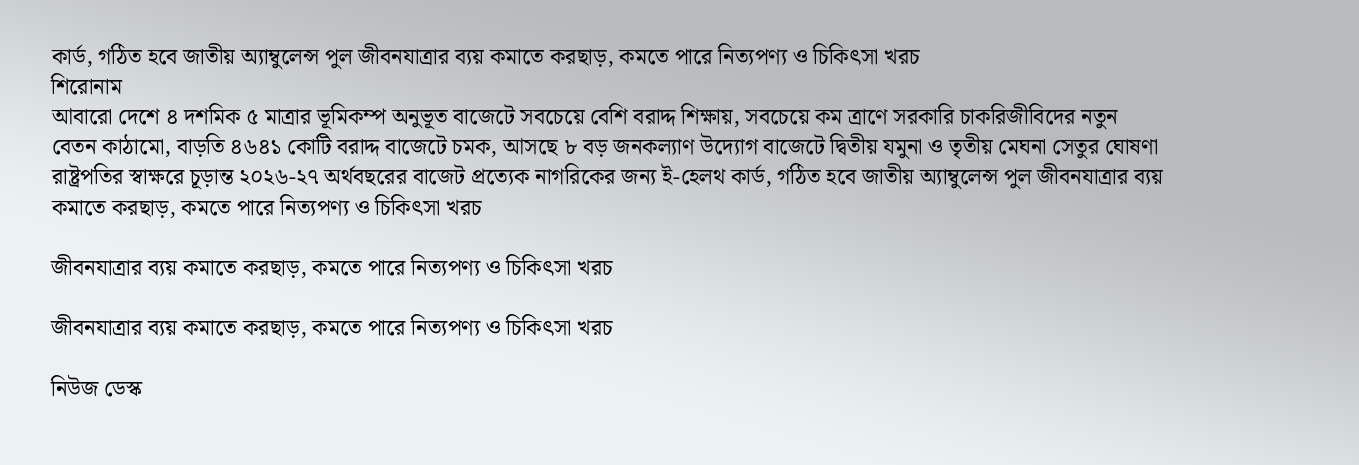কার্ড, গঠিত হবে জাতীয় অ্যাম্বুলেন্স পুল জীবনযাত্রার ব্যয় কমাতে করছাড়, কমতে পারে নিত্যপণ্য ও চিকিৎসা খরচ
শিরোনাম
আবারো দেশে ৪ দশমিক ৫ মাত্রার ভূমিকম্প অনুভূত বাজেটে সবচেয়ে বেশি বরাদ্দ শিক্ষায়, সবচেয়ে কম ত্রাণে সরকারি চাকরিজীবিদের নতুন বেতন কাঠামো, বাড়তি ৪৬৪১ কোটি বরাদ্দ বাজেটে চমক, আসছে ৮ বড় জনকল্যাণ উদ্যোগ বাজেটে দ্বিতীয় যমুনা ও তৃতীয় মেঘনা সেতুর ঘোষণা রাষ্ট্রপতির স্বাক্ষরে চূড়ান্ত ২০২৬-২৭ অর্থবছরের বাজেট প্রত্যেক নাগরিকের জন্য ই-হেলথ কার্ড, গঠিত হবে জাতীয় অ্যাম্বুলেন্স পুল জীবনযাত্রার ব্যয় কমাতে করছাড়, কমতে পারে নিত্যপণ্য ও চিকিৎসা খরচ

জীবনযাত্রার ব্যয় কমাতে করছাড়, কমতে পারে নিত্যপণ্য ও চিকিৎসা খরচ

জীবনযাত্রার ব্যয় কমাতে করছাড়, কমতে পারে নিত্যপণ্য ও চিকিৎসা খরচ

নিউজ ডেস্ক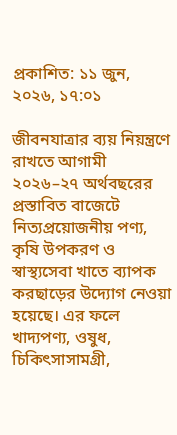প্রকাশিত: ১১ জুন, ২০২৬, ১৭:০১

জীবনযাত্রার ব্যয় নিয়ন্ত্রণে রাখতে আগামী ২০২৬–২৭ অর্থবছরের প্রস্তাবিত বাজেটে নিত্যপ্রয়োজনীয় পণ্য, কৃষি উপকরণ ও স্বাস্থ্যসেবা খাতে ব্যাপক করছাড়ের উদ্যোগ নেওয়া হয়েছে। এর ফলে খাদ্যপণ্য, ওষুধ, চিকিৎসাসামগ্রী,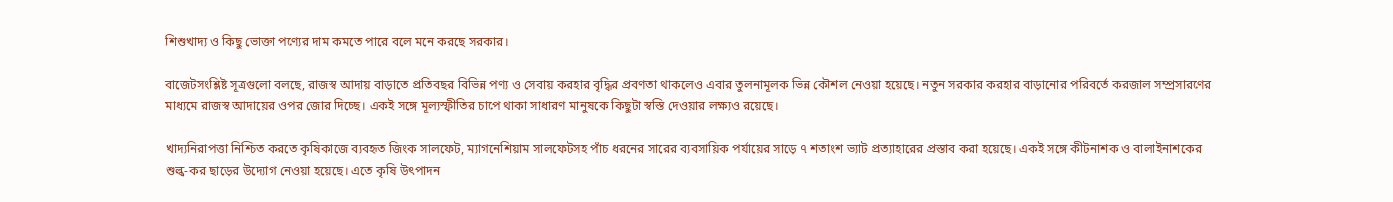শিশুখাদ্য ও কিছু ভোক্তা পণ্যের দাম কমতে পারে বলে মনে করছে সরকার।

বাজেটসংশ্লিষ্ট সূত্রগুলো বলছে, রাজস্ব আদায় বাড়াতে প্রতিবছর বিভিন্ন পণ্য ও সেবায় করহার বৃদ্ধির প্রবণতা থাকলেও এবার তুলনামূলক ভিন্ন কৌশল নেওয়া হয়েছে। নতুন সরকার করহার বাড়ানোর পরিবর্তে করজাল সম্প্রসারণের মাধ্যমে রাজস্ব আদায়ের ওপর জোর দিচ্ছে। একই সঙ্গে মূল্যস্ফীতির চাপে থাকা সাধারণ মানুষকে কিছুটা স্বস্তি দেওয়ার লক্ষ্যও রয়েছে।

খাদ্যনিরাপত্তা নিশ্চিত করতে কৃষিকাজে ব্যবহৃত জিংক সালফেট, ম্যাগনেশিয়াম সালফেটসহ পাঁচ ধরনের সারের ব্যবসায়িক পর্যায়ের সাড়ে ৭ শতাংশ ভ্যাট প্রত্যাহারের প্রস্তাব করা হয়েছে। একই সঙ্গে কীটনাশক ও বালাইনাশকের শুল্ক-কর ছাড়ের উদ্যোগ নেওয়া হয়েছে। এতে কৃষি উৎপাদন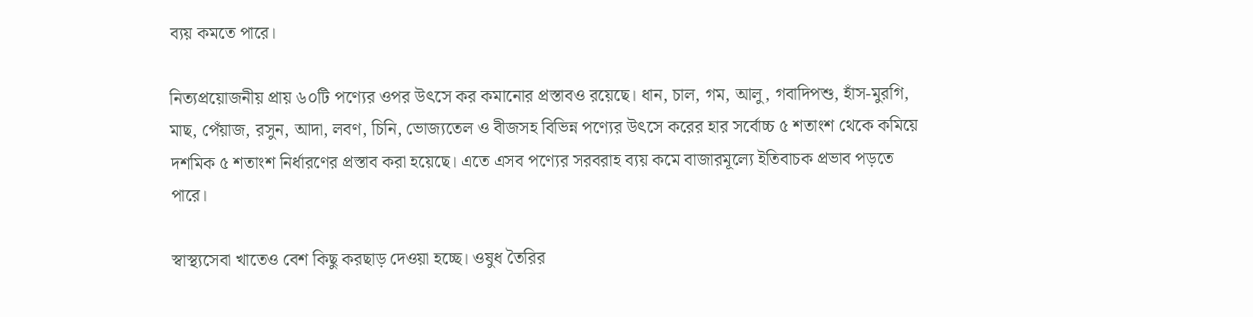ব্যয় কমতে পারে।

নিত্যপ্রয়োজনীয় প্রায় ৬০টি পণ্যের ওপর উৎসে কর কমানোর প্রস্তাবও রয়েছে। ধান, চাল, গম, আলু, গবাদিপশু, হাঁস-মুরগি, মাছ, পেঁয়াজ, রসুন, আদা, লবণ, চিনি, ভোজ্যতেল ও বীজসহ বিভিন্ন পণ্যের উৎসে করের হার সর্বোচ্চ ৫ শতাংশ থেকে কমিয়ে দশমিক ৫ শতাংশ নির্ধারণের প্রস্তাব করা হয়েছে। এতে এসব পণ্যের সরবরাহ ব্যয় কমে বাজারমূল্যে ইতিবাচক প্রভাব পড়তে পারে।

স্বাস্থ্যসেবা খাতেও বেশ কিছু করছাড় দেওয়া হচ্ছে। ওষুধ তৈরির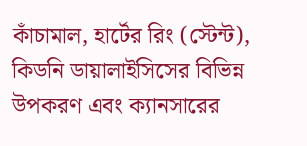কাঁচামাল, হার্টের রিং (স্টেন্ট), কিডনি ডায়ালাইসিসের বিভিন্ন উপকরণ এবং ক্যানসারের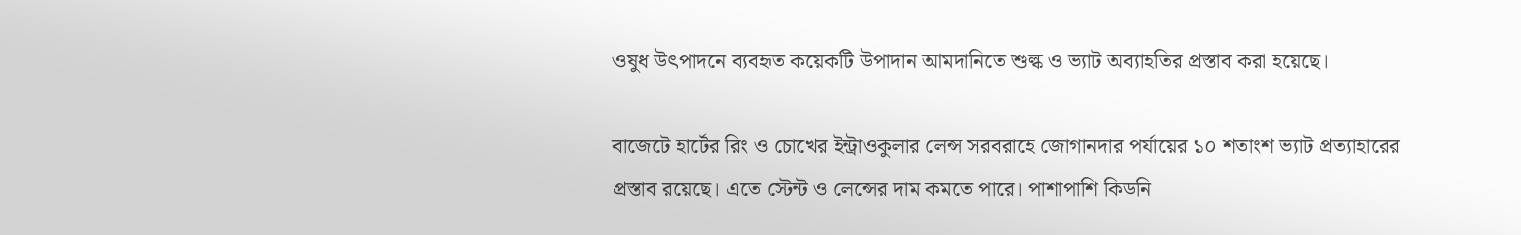ওষুধ উৎপাদনে ব্যবহৃত কয়েকটি উপাদান আমদানিতে শুল্ক ও ভ্যাট অব্যাহতির প্রস্তাব করা হয়েছে।

বাজেটে হার্টের রিং ও চোখের ইন্ট্রাওকুলার লেন্স সরবরাহে জোগানদার পর্যায়ের ১০ শতাংশ ভ্যাট প্রত্যাহারের প্রস্তাব রয়েছে। এতে স্টেন্ট ও লেন্সের দাম কমতে পারে। পাশাপাশি কিডনি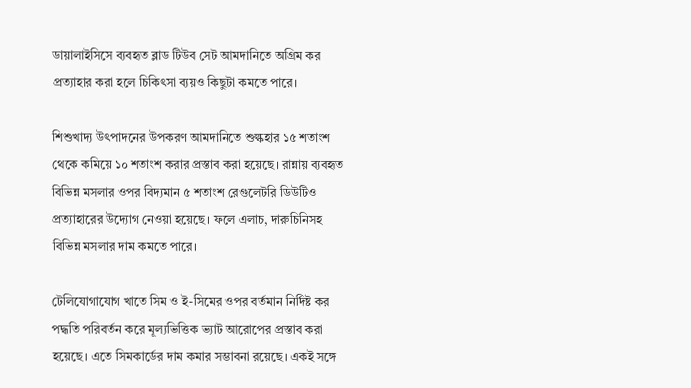ডায়ালাইসিসে ব্যবহৃত ব্লাড টিউব সেট আমদানিতে অগ্রিম কর প্রত্যাহার করা হলে চিকিৎসা ব্যয়ও কিছুটা কমতে পারে।

শিশুখাদ্য উৎপাদনের উপকরণ আমদানিতে শুল্কহার ১৫ শতাংশ থেকে কমিয়ে ১০ শতাংশ করার প্রস্তাব করা হয়েছে। রান্নায় ব্যবহৃত বিভিন্ন মসলার ওপর বিদ্যমান ৫ শতাংশ রেগুলেটরি ডিউটিও প্রত্যাহারের উদ্যোগ নেওয়া হয়েছে। ফলে এলাচ, দারুচিনিসহ বিভিন্ন মসলার দাম কমতে পারে।

টেলিযোগাযোগ খাতে সিম ও ই-সিমের ওপর বর্তমান নির্দিষ্ট কর পদ্ধতি পরিবর্তন করে মূল্যভিত্তিক ভ্যাট আরোপের প্রস্তাব করা হয়েছে। এতে সিমকার্ডের দাম কমার সম্ভাবনা রয়েছে। একই সঙ্গে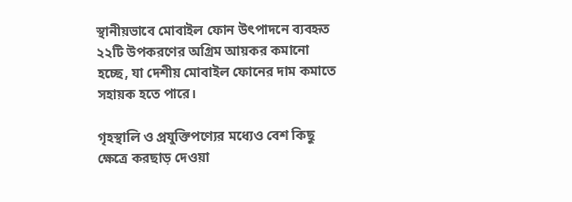স্থানীয়ভাবে মোবাইল ফোন উৎপাদনে ব্যবহৃত ২২টি উপকরণের অগ্রিম আয়কর কমানো হচ্ছে, যা দেশীয় মোবাইল ফোনের দাম কমাতে সহায়ক হতে পারে।

গৃহস্থালি ও প্রযুক্তিপণ্যের মধ্যেও বেশ কিছু ক্ষেত্রে করছাড় দেওয়া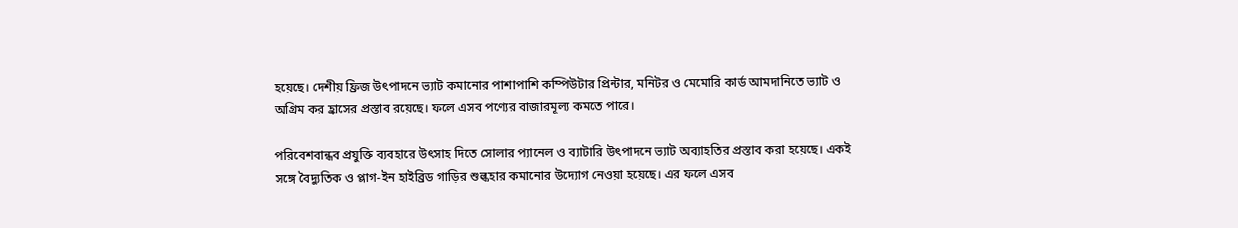হয়েছে। দেশীয় ফ্রিজ উৎপাদনে ভ্যাট কমানোর পাশাপাশি কম্পিউটার প্রিন্টার, মনিটর ও মেমোরি কার্ড আমদানিতে ভ্যাট ও অগ্রিম কর হ্রাসের প্রস্তাব রয়েছে। ফলে এসব পণ্যের বাজারমূল্য কমতে পারে।

পরিবেশবান্ধব প্রযুক্তি ব্যবহারে উৎসাহ দিতে সোলার প্যানেল ও ব্যাটারি উৎপাদনে ভ্যাট অব্যাহতির প্রস্তাব করা হয়েছে। একই সঙ্গে বৈদ্যুতিক ও প্লাগ-ইন হাইব্রিড গাড়ির শুল্কহার কমানোর উদ্যোগ নেওয়া হয়েছে। এর ফলে এসব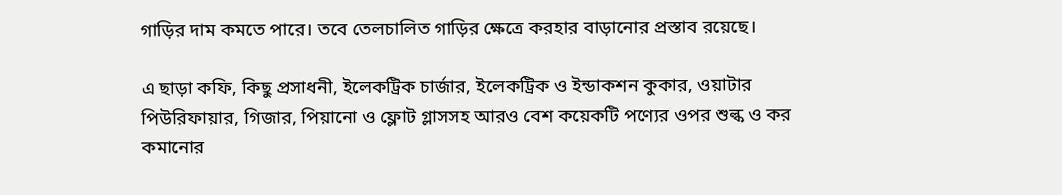গাড়ির দাম কমতে পারে। তবে তেলচালিত গাড়ির ক্ষেত্রে করহার বাড়ানোর প্রস্তাব রয়েছে।

এ ছাড়া কফি, কিছু প্রসাধনী, ইলেকট্রিক চার্জার, ইলেকট্রিক ও ইন্ডাকশন কুকার, ওয়াটার পিউরিফায়ার, গিজার, পিয়ানো ও ফ্লোট গ্লাসসহ আরও বেশ কয়েকটি পণ্যের ওপর শুল্ক ও কর কমানোর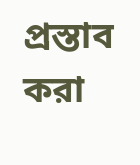প্রস্তাব করা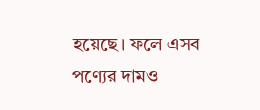হয়েছে। ফলে এসব পণ্যের দামও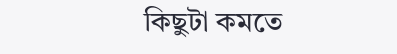কিছুটা কমতে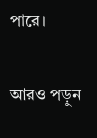পারে।

আরও পড়ুন